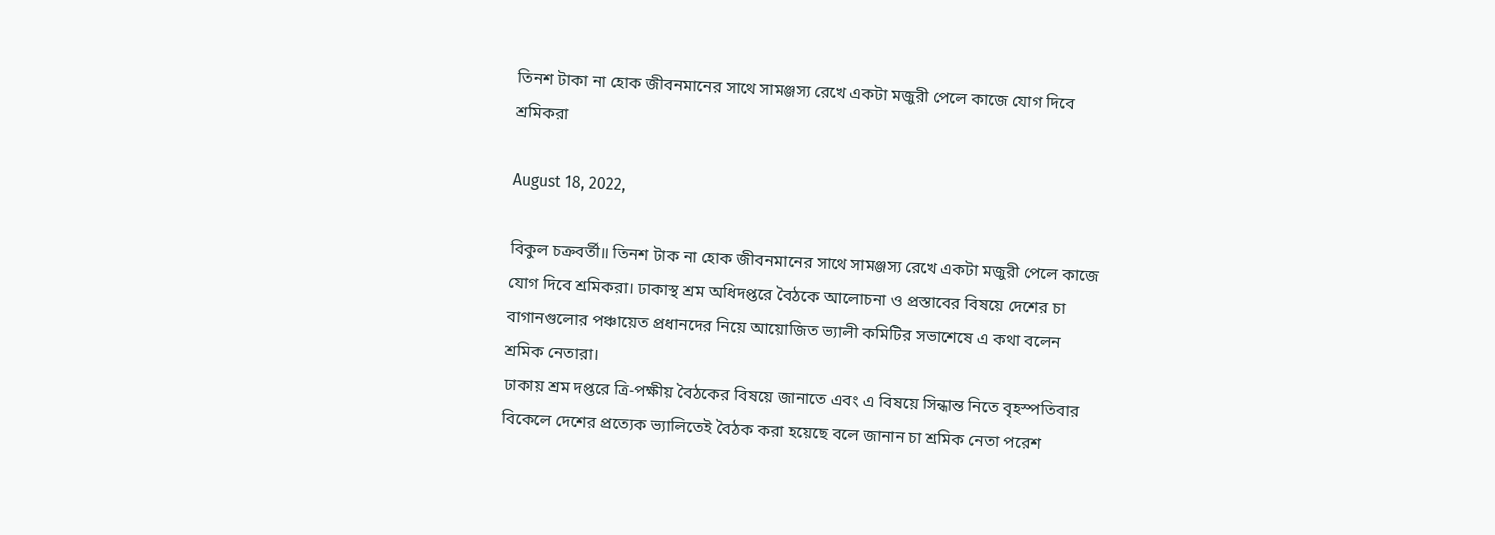তিনশ টাকা না হোক জীবনমানের সাথে সামঞ্জস্য রেখে একটা মজুরী পেলে কাজে যোগ দিবে শ্রমিকরা

August 18, 2022,

বিকুল চক্রবর্তী॥ তিনশ টাক না হোক জীবনমানের সাথে সামঞ্জস্য রেখে একটা মজুরী পেলে কাজে যোগ দিবে শ্রমিকরা। ঢাকাস্থ শ্রম অধিদপ্তরে বৈঠকে আলোচনা ও প্রস্তাবের বিষয়ে দেশের চা বাগানগুলোর পঞ্চায়েত প্রধানদের নিয়ে আয়োজিত ভ্যালী কমিটির সভাশেষে এ কথা বলেন শ্রমিক নেতারা।
ঢাকায় শ্রম দপ্তরে ত্রি-পক্ষীয় বৈঠকের বিষয়ে জানাতে এবং এ বিষয়ে সিন্ধান্ত নিতে বৃহস্পতিবার বিকেলে দেশের প্রত্যেক ভ্যালিতেই বৈঠক করা হয়েছে বলে জানান চা শ্রমিক নেতা পরেশ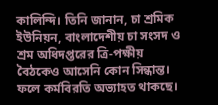কালিন্দি। তিনি জানান, চা শ্রমিক ইউনিয়ন, বাংলাদেশীয় চা সংসদ ও শ্রম অধিদপ্তরের ত্রি-পক্ষীয় বৈঠকেও আসেনি কোন সিন্ধান্ত। ফলে কর্মবিরতি অভ্যাহত থাকছে।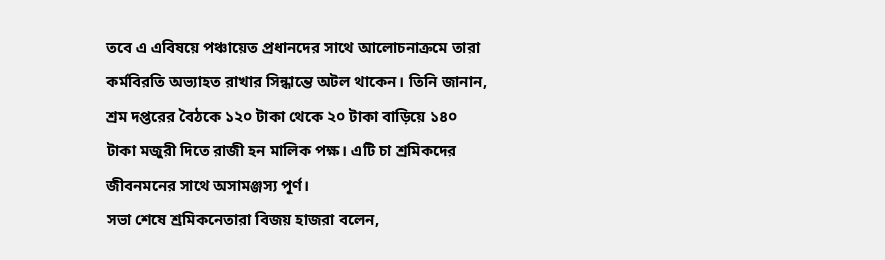তবে এ এবিষয়ে পঞ্চায়েত প্রধানদের সাথে আলোচনাক্রমে তারা কর্মবিরতি অভ্যাহত রাখার সিন্ধান্তে অটল থাকেন। তিনি জানান, শ্রম দপ্তরের বৈঠকে ১২০ টাকা থেকে ২০ টাকা বাড়িয়ে ১৪০ টাকা মজুরী দিতে রাজী হন মালিক পক্ষ। এটি চা শ্রমিকদের জীবনমনের সাথে অসামঞ্জস্য পূর্ণ।
সভা শেষে শ্রমিকনেতারা বিজয় হাজরা বলেন,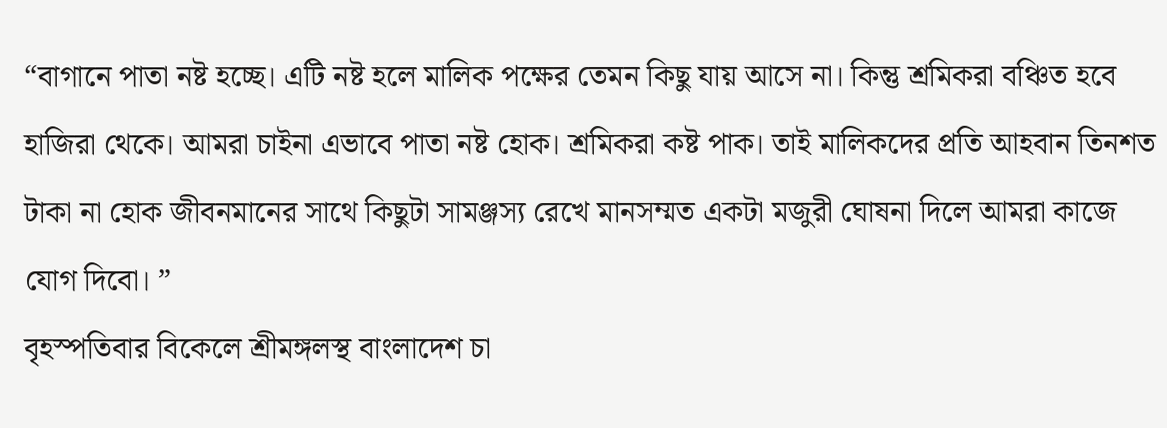“বাগানে পাতা নষ্ট হচ্ছে। এটি নষ্ট হলে মালিক পক্ষের তেমন কিছু যায় আসে না। কিন্তু শ্রমিকরা বঞ্চিত হবে হাজিরা থেকে। আমরা চাইনা এভাবে পাতা নষ্ট হোক। শ্রমিকরা কষ্ট পাক। তাই মালিকদের প্রতি আহবান তিনশত টাকা না হোক জীবনমানের সাথে কিছুটা সামঞ্জস্য রেখে মানসম্মত একটা মজুরী ঘোষনা দিলে আমরা কাজে যোগ দিবো। ”
বৃহস্পতিবার বিকেলে শ্রীমঙ্গলস্থ বাংলাদেশ চা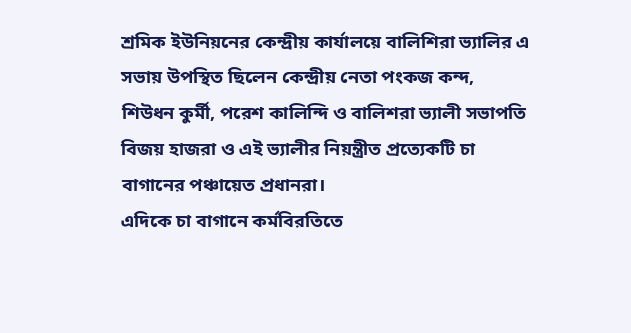শ্রমিক ইউনিয়নের কেন্দ্রীয় কার্যালয়ে বালিশিরা ভ্যালির এ সভায় উপস্থিত ছিলেন কেন্দ্রীয় নেতা পংকজ কন্দ, শিউধন কুর্মী, পরেশ কালিন্দি ও বালিশরা ভ্যালী সভাপতি বিজয় হাজরা ও এই ভ্যালীর নিয়ন্ত্রীত প্রত্যেকটি চা বাগানের পঞ্চায়েত প্রধানরা।
এদিকে চা বাগানে কর্মবিরতিতে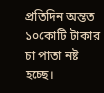প্রতিদিন অন্তত ১০কোটি টাকার চা পাতা নষ্ট হচ্ছে।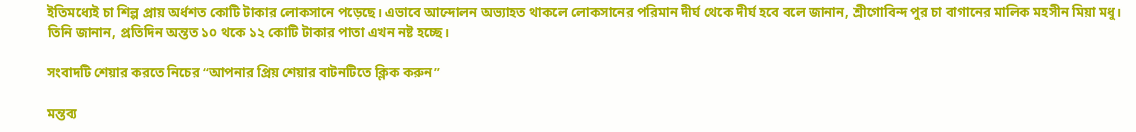ইতিমধ্যেই চা শিল্প প্রায় অর্ধশত কোটি টাকার লোকসানে পড়েছে। এভাবে আন্দোলন অভ্যাহত থাকলে লোকসানের পরিমান দীর্ঘ থেকে দীর্ঘ হবে বলে জানান, শ্রীগোবিন্দ পুর চা বাগানের মালিক মহসীন মিয়া মধু। তিনি জানান, প্রতিদিন অন্তত ১০ থকে ১২ কোটি টাকার পাতা এখন নষ্ট হচ্ছে।

সংবাদটি শেয়ার করতে নিচের “আপনার প্রিয় শেয়ার বাটনটিতে ক্লিক করুন”

মন্তব্য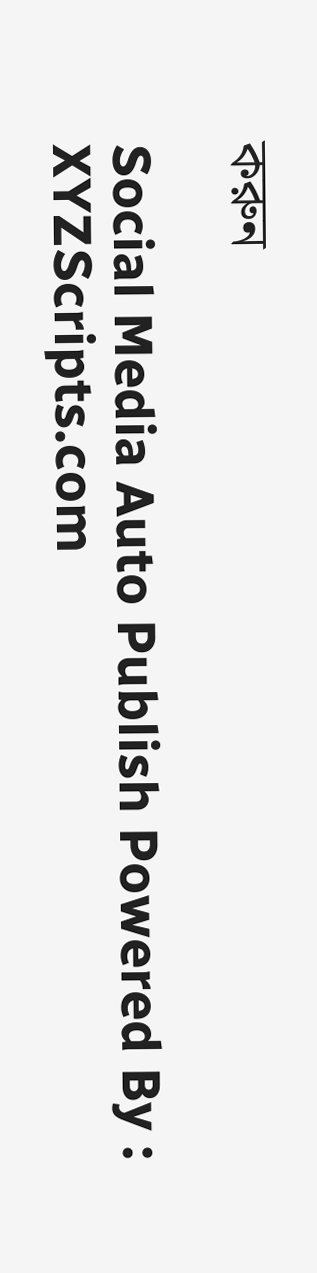করুন

Social Media Auto Publish Powered By : XYZScripts.com